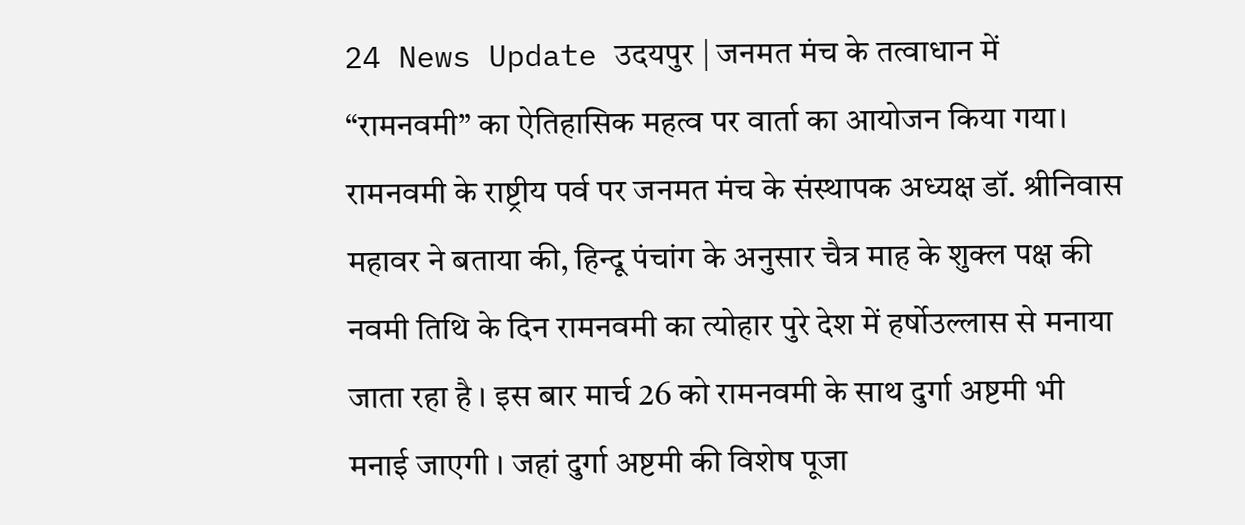24 News Update उदयपुर | जनमत मंच के तत्वाधान में “रामनवमी” का ऐतिहासिक महत्व पर वार्ता का आयोजन किया गया। रामनवमी के राष्ट्रीय पर्व पर जनमत मंच के संस्थापक अध्यक्ष डॉ. श्रीनिवास महावर ने बताया की, हिन्दू पंचांग के अनुसार चैत्र माह के शुक्ल पक्ष की नवमी तिथि के दिन रामनवमी का त्योहार पुरे देश में हर्षोउल्लास से मनाया जाता रहा है । इस बार मार्च 26 को रामनवमी के साथ दुर्गा अष्टमी भी मनाई जाएगी । जहां दुर्गा अष्टमी की विशेष पूजा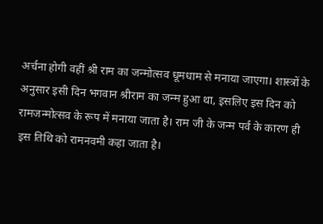अर्चना होगी वहीं श्री राम का जन्मोत्सव धूमधाम से मनाया जाएगा। शास्त्रों के अनुसार इसी दिन भगवान श्रीराम का जन्म हुआ था, इसलिए इस दिन को रामजन्मोत्सव के रूप में मनाया जाता है। राम जी के जन्म पर्व के कारण ही इस तिथि को रामनवमी कहा जाता है।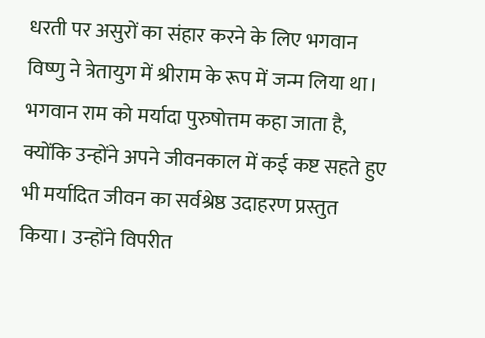धरती पर असुरों का संहार करने के लिए भगवान विष्णु ने त्रेतायुग में श्रीराम के रूप में जन्म लिया था। भगवान राम को मर्यादा पुरुषोत्तम कहा जाता है, क्योंकि उन्होंने अपने जीवनकाल में कई कष्ट सहते हुए भी मर्यादित जीवन का सर्वश्रेष्ठ उदाहरण प्रस्तुत किया। उन्होंने विपरीत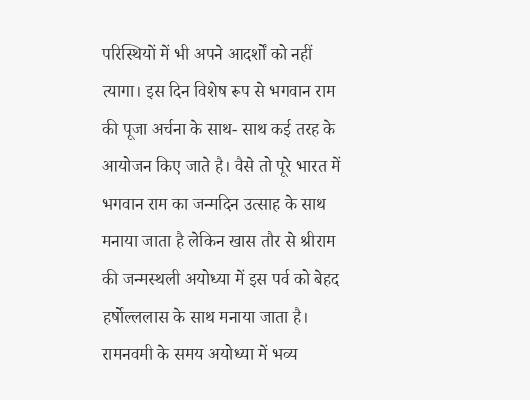परिस्थियों में भी अपने आदर्शों को नहीं त्यागा। इस दिन विशेष रूप से भगवान राम की पूजा अर्चना के साथ- साथ कई तरह के आयोजन किए जाते है। वैसे तो पूरे भारत में भगवान राम का जन्मदिन उत्साह के साथ मनाया जाता है लेकिन खास तौर से श्रीराम की जन्मस्थली अयोध्या में इस पर्व को बेहद हर्षोल्ललास के साथ मनाया जाता है। रामनवमी के समय अयोध्या में भव्य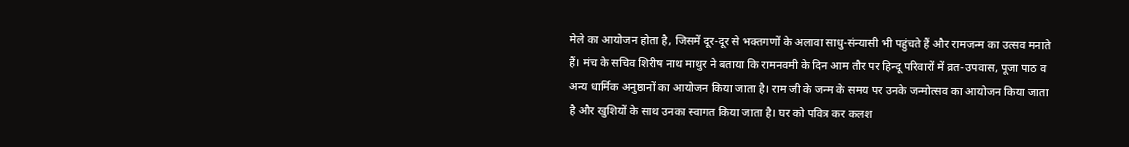मेले का आयोजन होता है, जिसमें दूर-दूर से भक्तगणों के अलावा साधु-संन्यासी भी पहुंचते हैं और रामजन्म का उत्सव मनाते हैं। मंच के सचिव शिरीष नाथ माथुर ने बताया कि रामनवमी के दिन आम तौर पर हिन्दू परिवारों में व्रत-उपवास, पूजा पाठ व अन्य धार्मिक अनुष्ठानों का आयोजन किया जाता है। राम जी के जन्म के समय पर उनके जन्मोत्सव का आयोजन किया जाता है और खुशियों के साथ उनका स्वागत किया जाता है। घर को पवित्र कर कलश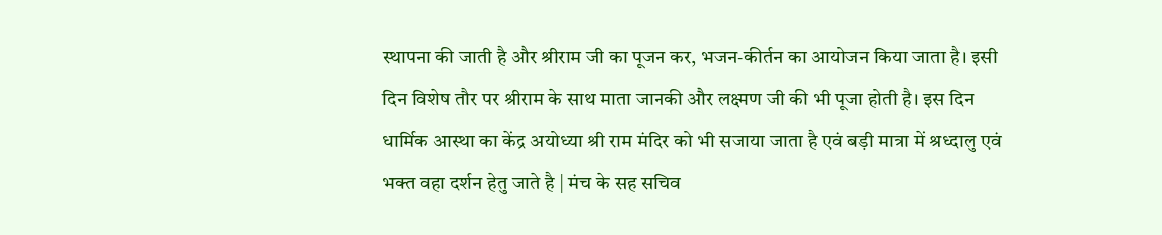स्थापना की जाती है और श्रीराम जी का पूजन कर, भजन-कीर्तन का आयोजन किया जाता है। इसी दिन विशेष तौर पर श्रीराम के साथ माता जानकी और लक्ष्मण जी की भी पूजा होती है। इस दिन धार्मिक आस्था का केंद्र अयोध्या श्री राम मंदिर को भी सजाया जाता है एवं बड़ी मात्रा में श्रध्दालु एवं भक्त वहा दर्शन हेतु जाते है | मंच के सह सचिव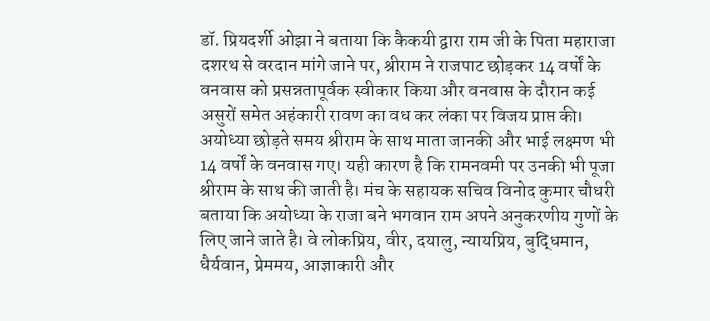डॉ. प्रियदर्शी ओझा ने बताया कि कैकयी द्वारा राम जी के पिता महाराजा दशरथ से वरदान मांगे जाने पर, श्रीराम ने राजपाट छोड़कर 14 वर्षों के वनवास को प्रसन्नतापूर्वक स्वीकार किया और वनवास के दौरान कई असुरों समेत अहंकारी रावण का वध कर लंका पर विजय प्राप्त की। अयोध्या छोड़ते समय श्रीराम के साथ माता जानकी और भाई लक्ष्मण भी 14 वर्षों के वनवास गए। यही कारण है कि रामनवमी पर उनकी भी पूजा श्रीराम के साथ की जाती है। मंच के सहायक सचिव विनोद कुमार चौधरी बताया कि अयोध्या के राजा बने भगवान राम अपने अनुकरणीय गुणों के लिए जाने जाते है। वे लोकप्रिय, वीर, दयालु, न्यायप्रिय, बुद्धिमान, धैर्यवान, प्रेममय, आज्ञाकारी और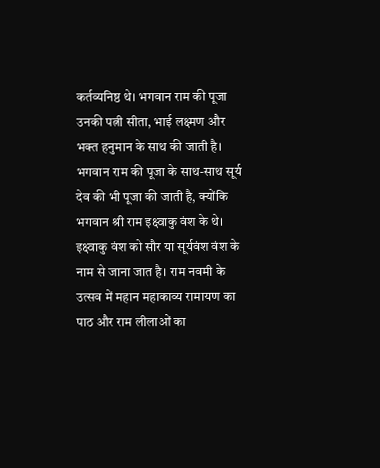कर्तव्यनिष्ठ थे। भगवान राम की पूजा उनकी पत्नी सीता, भाई लक्ष्मण और भक्त हनुमान के साथ की जाती है। भगवान राम की पूजा के साथ-साथ सूर्य देव की भी पूजा की जाती है, क्योंकि भगवान श्री राम इक्ष्वाकु वंश के थे। इक्ष्वाकु वंश को सौर या सूर्यवंश वंश के नाम से जाना जात है। राम नवमी के उत्सव में महान महाकाव्य रामायण का पाठ और राम लीलाओं का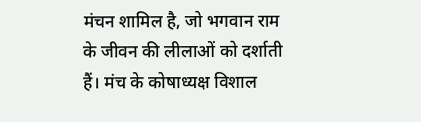मंचन शामिल है, जो भगवान राम के जीवन की लीलाओं को दर्शाती हैं। मंच के कोषाध्यक्ष विशाल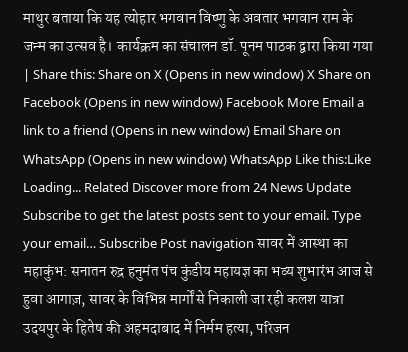माथुर बताया कि यह त्योहार भगवान विष्णु के अवतार भगवान राम के जन्म का उत्सव है। कार्यक्रम का संचालन डॉ. पूनम पाठक द्वारा किया गया | Share this: Share on X (Opens in new window) X Share on Facebook (Opens in new window) Facebook More Email a link to a friend (Opens in new window) Email Share on WhatsApp (Opens in new window) WhatsApp Like this:Like Loading... Related Discover more from 24 News Update Subscribe to get the latest posts sent to your email. Type your email… Subscribe Post navigation सावर में आस्था का महाकुंभ: सनातन रुद्र हनुमंत पंच कुंडीय महायज्ञ का भव्य शुभारंभ आज से हुवा आगाज़, सावर के विभिन्न मार्गों से निकाली जा रही कलश यात्रा उदयपुर के हितेष की अहमदाबाद में निर्मम हत्या, परिजन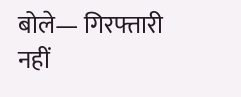बोले— गिरफ्तारी नहीं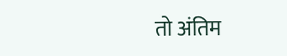तो अंतिम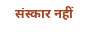संस्कार नहीं